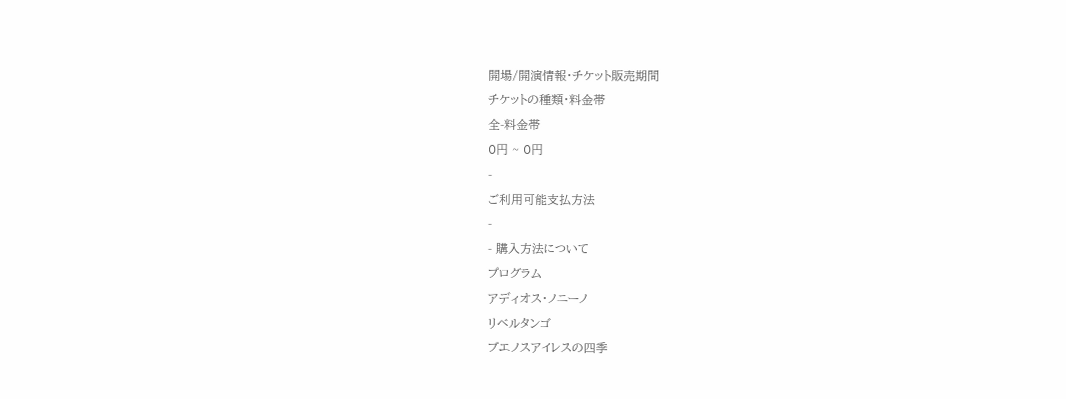開場/開演情報・チケット販売期間
チケットの種類・料金帯
全-料金帯
0円 ~ 0円
-
ご利用可能支払方法
-
- 購入方法について
プログラム
アディオス・ノニーノ
リベルタンゴ
ブエノスアイレスの四季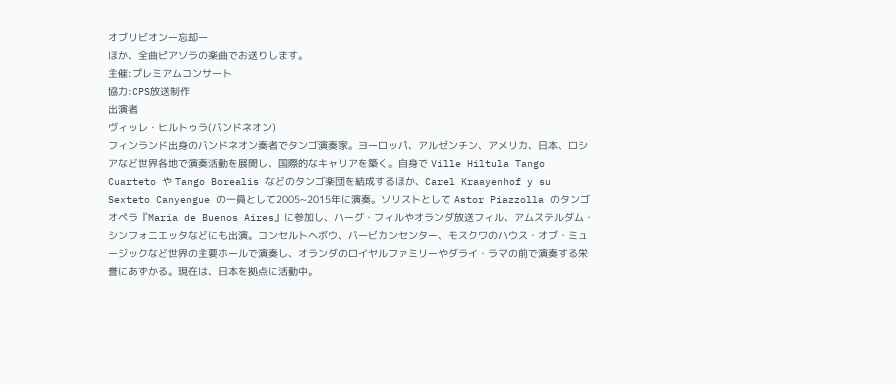オブリビオンー忘却ー
ほか、全曲ピアソラの楽曲でお送りします。
主催:プレミアムコンサート
協力:CPS放送制作
出演者
ヴィッレ・ヒルトゥラ(バンドネオン)
フィンランド出身のバンドネオン奏者でタンゴ演奏家。ヨーロッパ、アルゼンチン、アメリカ、日本、ロシアなど世界各地で演奏活動を展開し、国際的なキャリアを築く。自身で Ville Hiltula Tango Cuarteto や Tango Borealis などのタンゴ楽団を結成するほか、Carel Kraayenhof y su Sexteto Canyengue の一員として2005~2015年に演奏。ソリストとして Astor Piazzolla のタンゴオペラ『Maria de Buenos Aires』に参加し、ハーグ・フィルやオランダ放送フィル、アムステルダム・シンフォニエッタなどにも出演。コンセルトヘボウ、バービカンセンター、モスクワのハウス・オブ・ミュージックなど世界の主要ホールで演奏し、オランダのロイヤルファミリーやダライ・ラマの前で演奏する栄誉にあずかる。現在は、日本を拠点に活動中。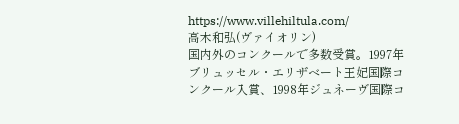https://www.villehiltula.com/
高木和弘(ヴァイオリン)
国内外のコンクールで多数受賞。1997年ブリュッセル・エリザベート王妃国際コンクール入賞、1998年ジュネーヴ国際コ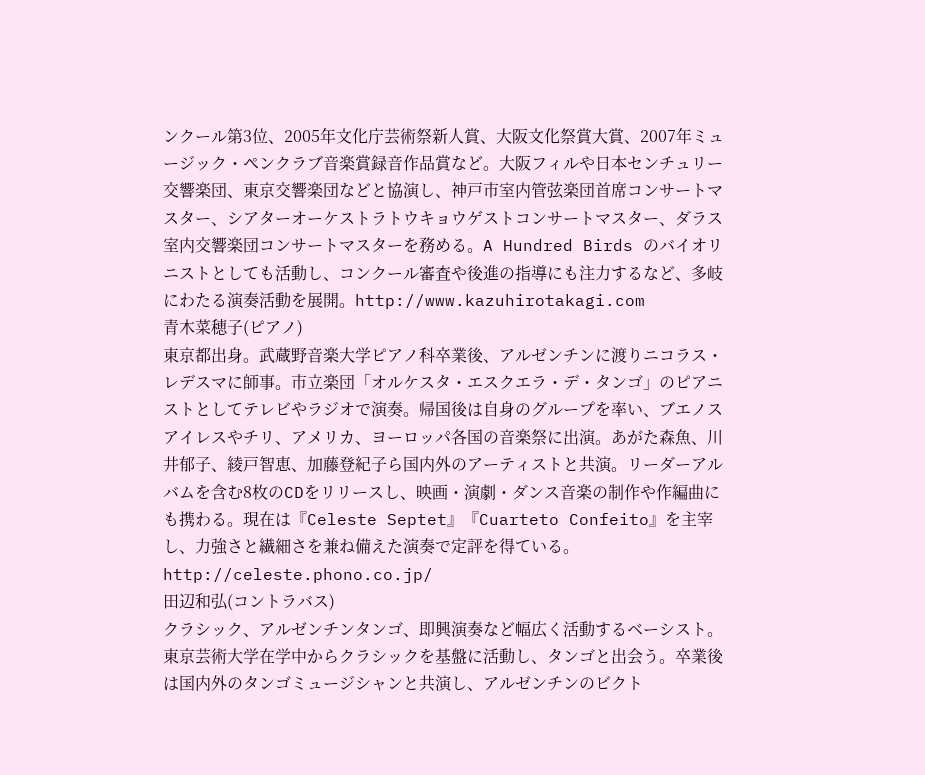ンクール第3位、2005年文化庁芸術祭新人賞、大阪文化祭賞大賞、2007年ミュージック・ペンクラブ音楽賞録音作品賞など。大阪フィルや日本センチュリー交響楽団、東京交響楽団などと協演し、神戸市室内管弦楽団首席コンサートマスター、シアターオーケストラトウキョウゲストコンサートマスター、ダラス室内交響楽団コンサートマスターを務める。A Hundred Birds のバイオリニストとしても活動し、コンクール審査や後進の指導にも注力するなど、多岐にわたる演奏活動を展開。http://www.kazuhirotakagi.com
青木菜穂子(ピアノ)
東京都出身。武蔵野音楽大学ピアノ科卒業後、アルゼンチンに渡りニコラス・レデスマに師事。市立楽団「オルケスタ・エスクエラ・デ・タンゴ」のピアニストとしてテレビやラジオで演奏。帰国後は自身のグループを率い、ブエノスアイレスやチリ、アメリカ、ヨーロッパ各国の音楽祭に出演。あがた森魚、川井郁子、綾戸智恵、加藤登紀子ら国内外のアーティストと共演。リーダーアルバムを含む8枚のCDをリリースし、映画・演劇・ダンス音楽の制作や作編曲にも携わる。現在は『Celeste Septet』『Cuarteto Confeito』を主宰し、力強さと繊細さを兼ね備えた演奏で定評を得ている。http://celeste.phono.co.jp/
田辺和弘(コントラバス)
クラシック、アルゼンチンタンゴ、即興演奏など幅広く活動するベーシスト。東京芸術大学在学中からクラシックを基盤に活動し、タンゴと出会う。卒業後は国内外のタンゴミュージシャンと共演し、アルゼンチンのビクト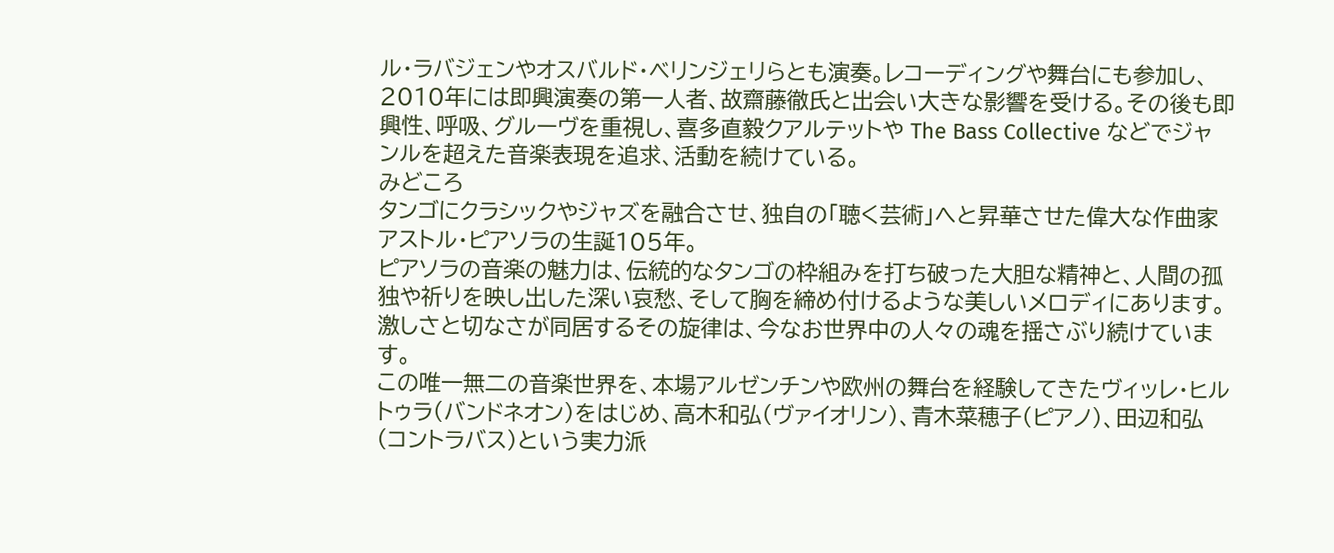ル・ラバジェンやオスバルド・ベリンジェリらとも演奏。レコーディングや舞台にも参加し、2010年には即興演奏の第一人者、故齋藤徹氏と出会い大きな影響を受ける。その後も即興性、呼吸、グルーヴを重視し、喜多直毅クアルテットや The Bass Collective などでジャンルを超えた音楽表現を追求、活動を続けている。
みどころ
タンゴにクラシックやジャズを融合させ、独自の「聴く芸術」へと昇華させた偉大な作曲家アストル・ピアソラの生誕105年。
ピアソラの音楽の魅力は、伝統的なタンゴの枠組みを打ち破った大胆な精神と、人間の孤独や祈りを映し出した深い哀愁、そして胸を締め付けるような美しいメロディにあります。
激しさと切なさが同居するその旋律は、今なお世界中の人々の魂を揺さぶり続けています。
この唯一無二の音楽世界を、本場アルゼンチンや欧州の舞台を経験してきたヴィッレ・ヒルトゥラ(バンドネオン)をはじめ、高木和弘(ヴァイオリン)、青木菜穂子(ピアノ)、田辺和弘(コントラバス)という実力派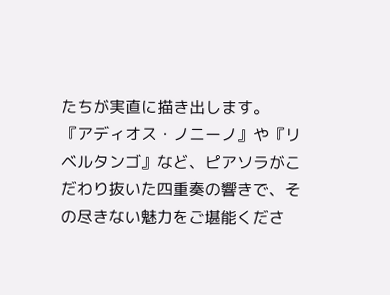たちが実直に描き出します。
『アディオス・ノニーノ』や『リベルタンゴ』など、ピアソラがこだわり抜いた四重奏の響きで、その尽きない魅力をご堪能くださ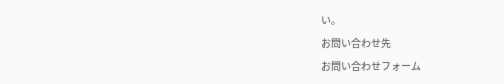い。
お問い合わせ先
お問い合わせフォーム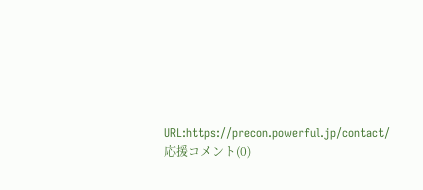URL:https://precon.powerful.jp/contact/
応援コメント(0)